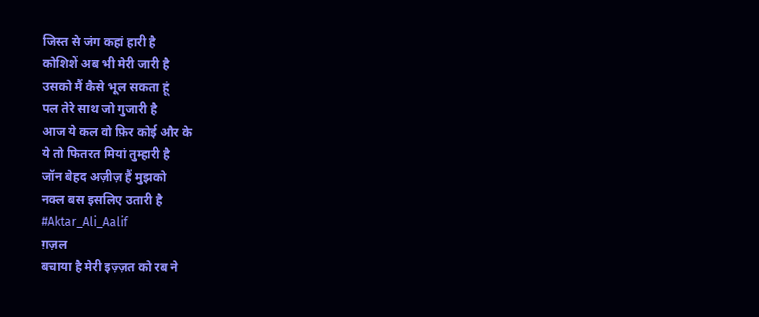जिस्त से जंग कहां हारी है
कोशिशें अब भी मेरी जारी है
उसको मैं कैसे भूल सकता हूं
पल तेरे साथ जो गुजारी है
आज ये कल वो फ़िर कोई और के
ये तो फितरत मियां तुम्हारी है
जॉन बेहद अज़ीज़ हैं मुझको
नक्ल बस इसलिए उतारी है
#Aktar_Ali_Aalif
ग़ज़ल
बचाया है मेरी इज़्ज़त को रब ने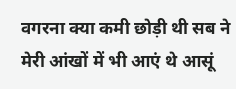वगरना क्या कमी छोड़ी थी सब ने
मेरी आंखों में भी आएं थे आसूं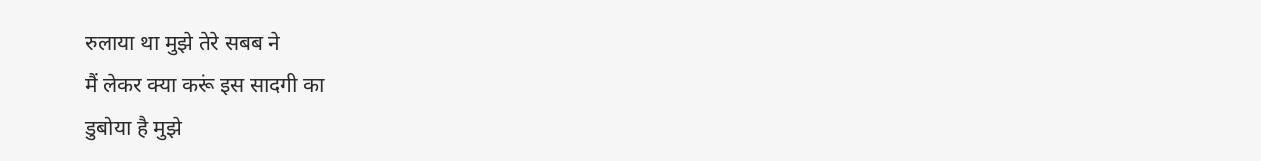रुलाया था मुझे तेरे सबब ने
मैं लेकर क्या करूं इस सादगी का
डुबोया है मुझे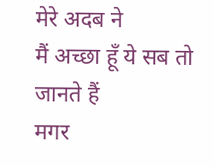मेरे अदब ने
मैं अच्छा हूँ ये सब तो जानते हैं
मगर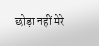छोड़ा नहीं मेरे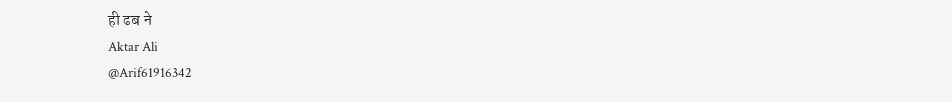ही ढब ने
Aktar Ali
@Arif61916342